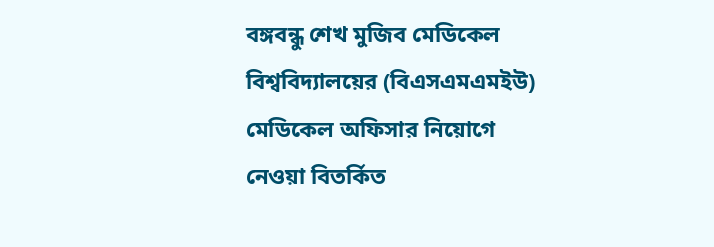বঙ্গবন্ধু শেখ মুজিব মেডিকেল বিশ্ববিদ্যালয়ের (বিএসএমএমইউ) মেডিকেল অফিসার নিয়োগে নেওয়া বিতর্কিত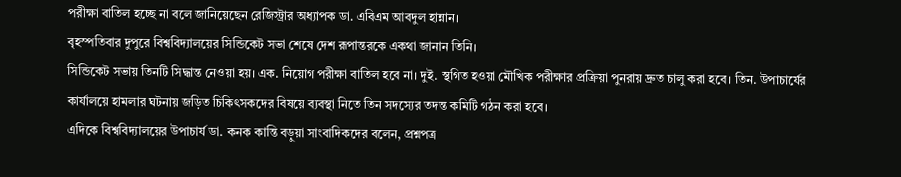পরীক্ষা বাতিল হচ্ছে না বলে জানিয়েছেন রেজিস্ট্রার অধ্যাপক ডা. এবিএম আবদুল হান্নান।
বৃহস্পতিবার দুপুরে বিশ্ববিদ্যালয়ের সিন্ডিকেট সভা শেষে দেশ রূপান্তরকে একথা জানান তিনি।
সিন্ডিকেট সভায় তিনটি সিদ্ধান্ত নেওয়া হয়। এক. নিয়োগ পরীক্ষা বাতিল হবে না। দুই. স্থগিত হওয়া মৌখিক পরীক্ষার প্রক্রিয়া পুনরায় দ্রুত চালু করা হবে। তিন. উপাচার্যের কার্যালয়ে হামলার ঘটনায় জড়িত চিকিৎসকদের বিষয়ে ব্যবস্থা নিতে তিন সদস্যের তদন্ত কমিটি গঠন করা হবে।
এদিকে বিশ্ববিদ্যালয়ের উপাচার্য ডা. কনক কান্তি বড়ুয়া সাংবাদিকদের বলেন, প্রশ্নপত্র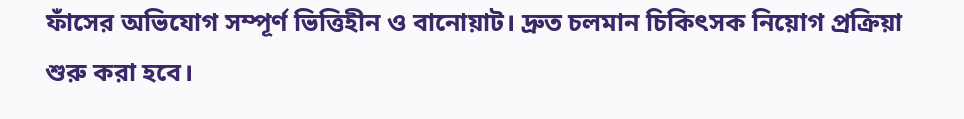ফাঁসের অভিযোগ সম্পূর্ণ ভিত্তিহীন ও বানোয়াট। দ্রুত চলমান চিকিৎসক নিয়োগ প্রক্রিয়া শুরু করা হবে।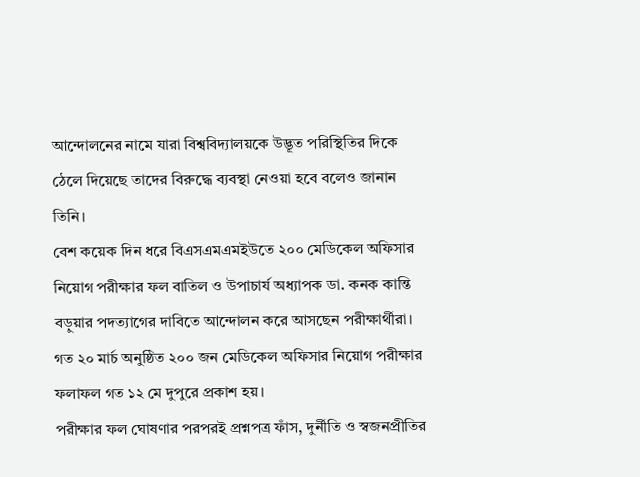আন্দোলনের নামে যারা বিশ্ববিদ্যালয়কে উদ্ভূত পরিস্থিতির দিকে ঠেলে দিয়েছে তাদের বিরুদ্ধে ব্যবস্থা নেওয়া হবে বলেও জানান তিনি।
বেশ কয়েক দিন ধরে বিএসএমএমইউতে ২০০ মেডিকেল অফিসার নিয়োগ পরীক্ষার ফল বাতিল ও উপাচার্য অধ্যাপক ডা. কনক কান্তি বড়ুয়ার পদত্যাগের দাবিতে আন্দোলন করে আসছেন পরীক্ষার্থীরা।
গত ২০ মার্চ অনুষ্ঠিত ২০০ জন মেডিকেল অফিসার নিয়োগ পরীক্ষার ফলাফল গত ১২ মে দুপুরে প্রকাশ হয়।
পরীক্ষার ফল ঘোষণার পরপরই প্রশ্নপত্র ফাঁস, দুর্নীতি ও স্বজনপ্রীতির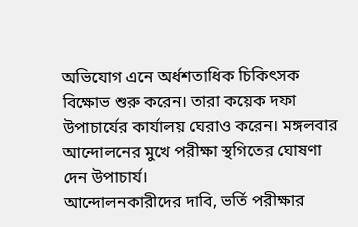অভিযোগ এনে অর্ধশতাধিক চিকিৎসক বিক্ষোভ শুরু করেন। তারা কয়েক দফা উপাচার্যের কার্যালয় ঘেরাও করেন। মঙ্গলবার আন্দোলনের মুখে পরীক্ষা স্থগিতের ঘোষণা দেন উপাচার্য।
আন্দোলনকারীদের দাবি, ভর্তি পরীক্ষার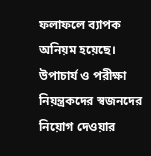ফলাফলে ব্যাপক অনিয়ম হয়েছে। উপাচার্য ও পরীক্ষা নিয়ন্ত্রকদের স্বজনদের নিয়োগ দেওয়ার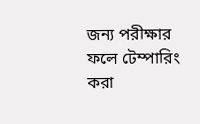জন্য পরীক্ষার ফলে টেম্পারিং করা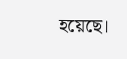হয়েছে।